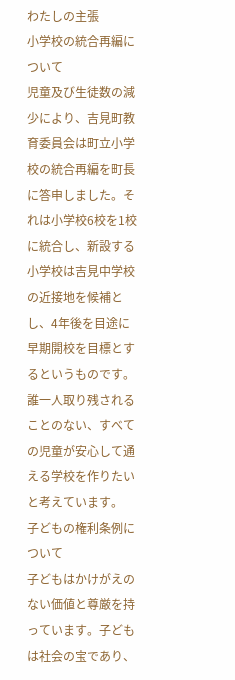わたしの主張
小学校の統合再編について
児童及び生徒数の減少により、吉見町教育委員会は町立小学校の統合再編を町長に答申しました。それは小学校6校を1校に統合し、新設する小学校は吉見中学校の近接地を候補とし、4年後を目途に早期開校を目標とするというものです。誰一人取り残されることのない、すべての児童が安心して通える学校を作りたいと考えています。
子どもの権利条例について
子どもはかけがえのない価値と尊厳を持っています。子どもは社会の宝であり、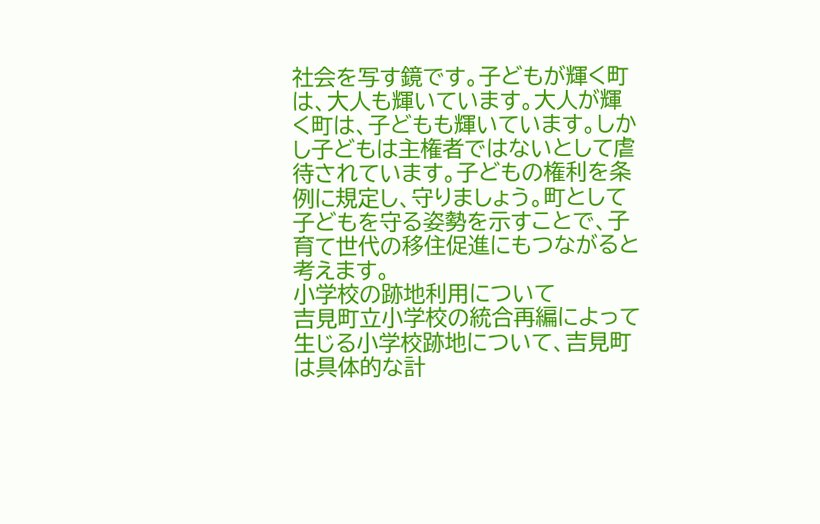社会を写す鏡です。子どもが輝く町は、大人も輝いています。大人が輝く町は、子どもも輝いています。しかし子どもは主権者ではないとして虐待されています。子どもの権利を条例に規定し、守りましょう。町として子どもを守る姿勢を示すことで、子育て世代の移住促進にもつながると考えます。
小学校の跡地利用について
吉見町立小学校の統合再編によって生じる小学校跡地について、吉見町は具体的な計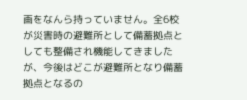画をなんら持っていません。全6校が災害時の避難所として備蓄拠点としても整備され機能してきましたが、今後はどこが避難所となり備蓄拠点となるの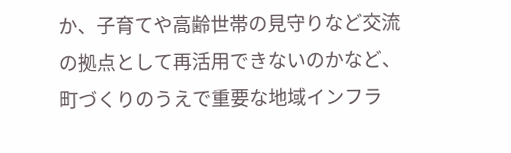か、子育てや高齢世帯の見守りなど交流の拠点として再活用できないのかなど、町づくりのうえで重要な地域インフラ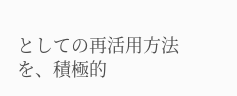としての再活用方法を、積極的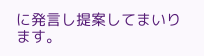に発言し提案してまいります。